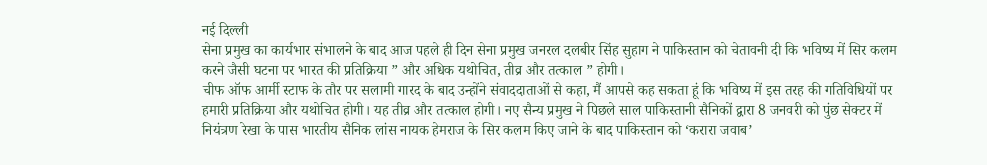नई दिल्ली
सेना प्रमुख का कार्यभार संभालने के बाद आज पहले ही दिन सेना प्रमुख जनरल दलबीर सिंह सुहाग ने पाकिस्तान को चेतावनी दी कि भविष्य में सिर कलम करने जैसी घटना पर भारत की प्रतिक्रिया ” और अधिक यथोचित, तीव्र और तत्काल ” होगी।
चीफ ऑफ आर्मी स्टाफ के तौर पर सलामी गारद के बाद उन्होंने संवाददाताओं से कहा, मैं आपसे कह सकता हूं कि भविष्य में इस तरह की गतिविधियों पर हमारी प्रतिक्रिया और यथोचित होगी। यह तीव्र और तत्काल होगी। नए सैन्य प्रमुख ने पिछले साल पाकिस्तानी सैनिकों द्वारा 8 जनवरी को पुंछ सेक्टर में नियंत्रण रेखा के पास भारतीय सैनिक लांस नायक हेमराज के सिर कलम किए जाने के बाद पाकिस्तान को ‘करारा जवाब’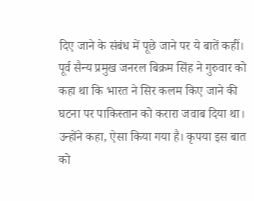दिए जाने के संबंध में पूछे जाने पर ये बातें कहीं।
पूर्व सैन्य प्रमुख जनरल बिक्रम सिंह ने गुरुवार को कहा था कि भारत ने सिर कलम किए जाने की घटना पर पाकिस्तान को करारा जवाब दिया था। उन्होंने कहा, ऐसा किया गया है। कृपया इस बात को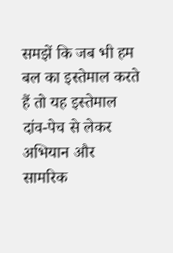समझें कि जब भी हम बल का इस्तेमाल करते हैं तो यह इस्तेमाल दांव-पेच से लेकर अभियान और सामरिक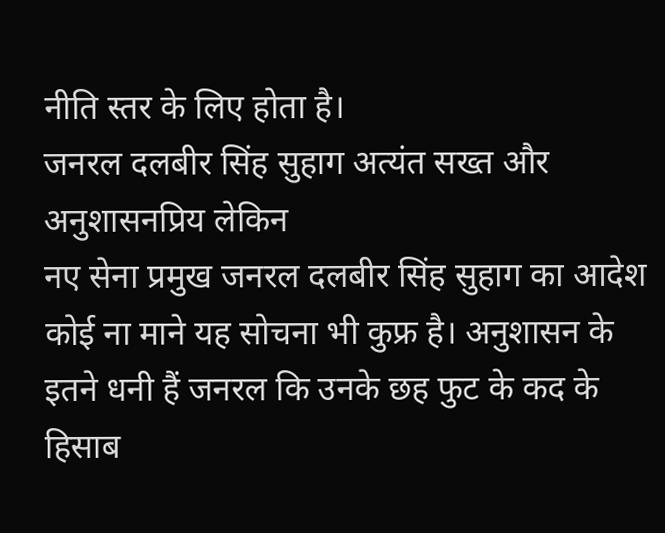नीति स्तर के लिए होता है।
जनरल दलबीर सिंह सुहाग अत्यंत सख्त और अनुशासनप्रिय लेकिन
नए सेना प्रमुख जनरल दलबीर सिंह सुहाग का आदेश कोई ना माने यह सोचना भी कुफ्र है। अनुशासन के इतने धनी हैं जनरल कि उनके छह फुट के कद के हिसाब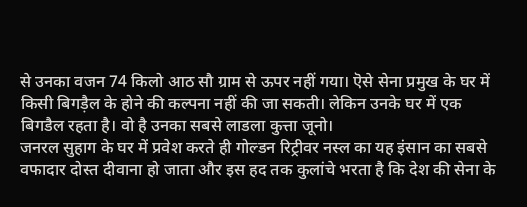से उनका वजन 74 किलो आठ सौ ग्राम से ऊपर नहीं गया। ऎसे सेना प्रमुख के घर में किसी बिगड़ैल के होने की कल्पना नहीं की जा सकती। लेकिन उनके घर में एक बिगडैल रहता है। वो है उनका सबसे लाडला कुत्ता जूनो।
जनरल सुहाग के घर में प्रवेश करते ही गोल्डन रिट्रीवर नस्ल का यह इंसान का सबसे वफादार दोस्त दीवाना हो जाता और इस हद तक कुलांचे भरता है कि देश की सेना के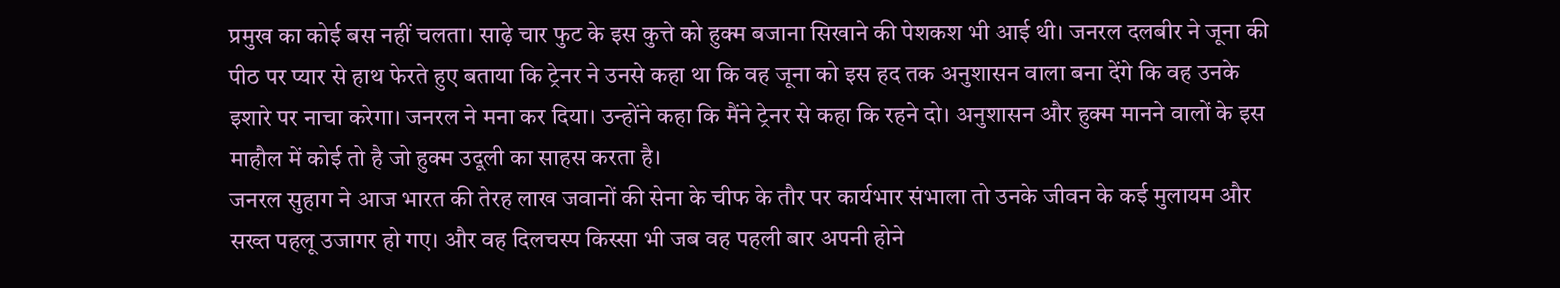प्रमुख का कोई बस नहीं चलता। साढ़े चार फुट के इस कुत्ते को हुक्म बजाना सिखाने की पेशकश भी आई थी। जनरल दलबीर ने जूना की पीठ पर प्यार से हाथ फेरते हुए बताया कि ट्रेनर ने उनसे कहा था कि वह जूना को इस हद तक अनुशासन वाला बना देंगे कि वह उनके इशारे पर नाचा करेगा। जनरल ने मना कर दिया। उन्होंने कहा कि मैंने ट्रेनर से कहा कि रहने दो। अनुशासन और हुक्म मानने वालों के इस माहौल में कोई तो है जो हुक्म उदूली का साहस करता है।
जनरल सुहाग ने आज भारत की तेरह लाख जवानों की सेना के चीफ के तौर पर कार्यभार संभाला तो उनके जीवन के कई मुलायम और सख्त पहलू उजागर हो गए। और वह दिलचस्प किस्सा भी जब वह पहली बार अपनी होने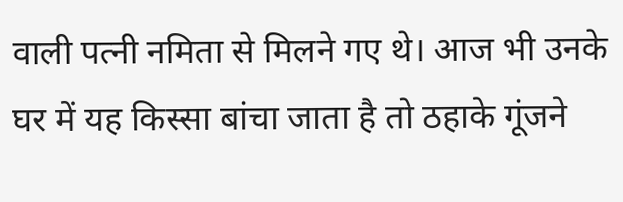वाली पत्नी नमिता से मिलने गए थे। आज भी उनके घर में यह किस्सा बांचा जाता है तो ठहाके गूंजने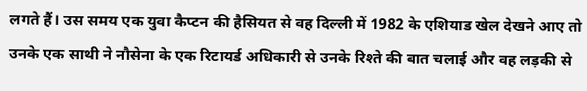लगते हैं। उस समय एक युवा कैप्टन की हैसियत से वह दिल्ली में 1982 के एशियाड खेल देखने आए तो उनके एक साथी ने नौसेना के एक रिटायर्ड अधिकारी से उनके रिश्ते की बात चलाई और वह लड़की से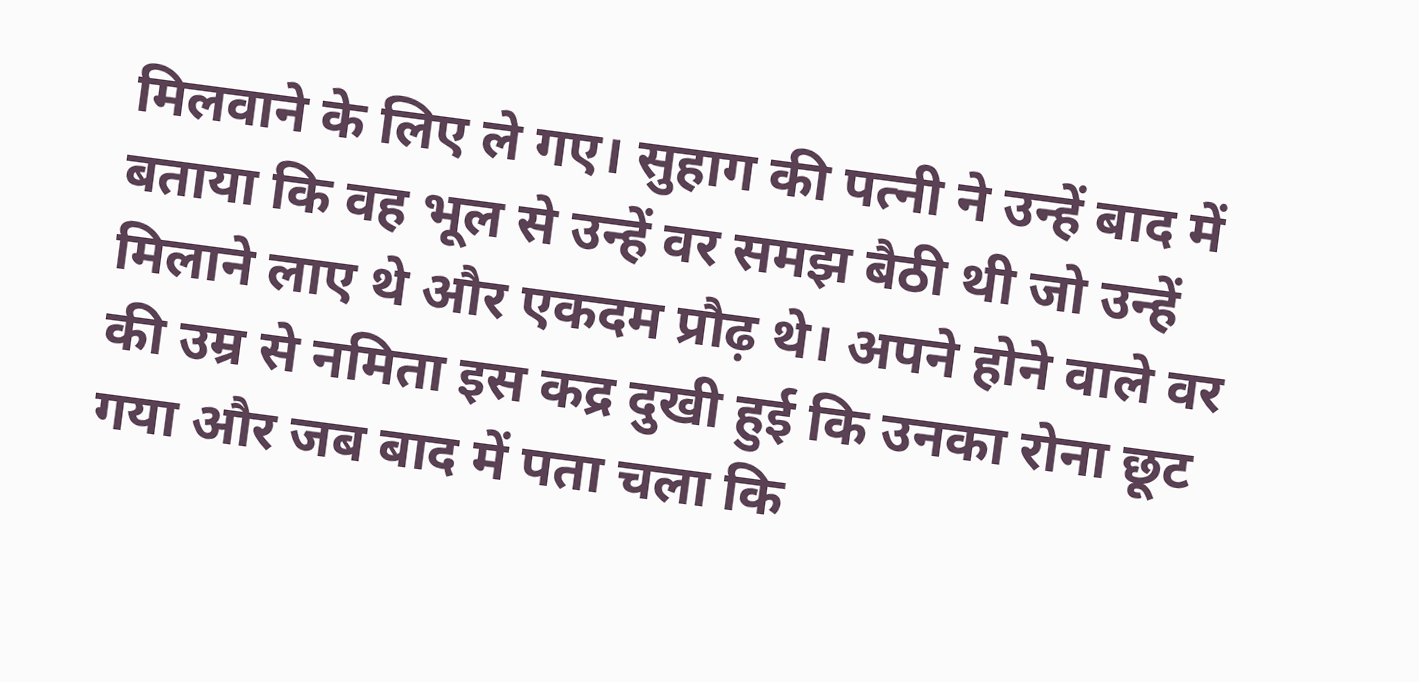मिलवाने के लिए ले गए। सुहाग की पत्नी ने उन्हें बाद में बताया कि वह भूल से उन्हें वर समझ बैठी थी जो उन्हें मिलाने लाए थे और एकदम प्रौढ़ थे। अपने होने वाले वर की उम्र से नमिता इस कद्र दुखी हुई कि उनका रोना छूट गया और जब बाद में पता चला कि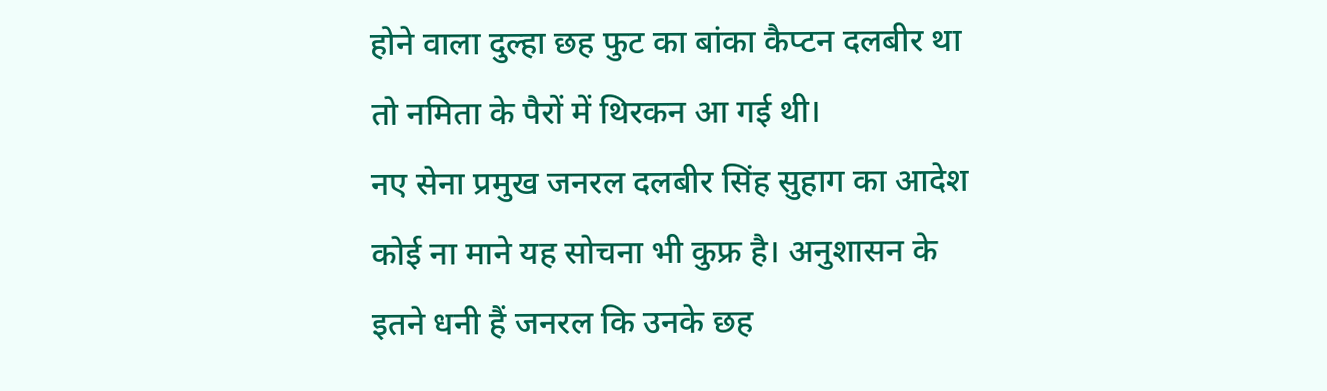होने वाला दुल्हा छह फुट का बांका कैप्टन दलबीर था तो नमिता के पैरों में थिरकन आ गई थी।
नए सेना प्रमुख जनरल दलबीर सिंह सुहाग का आदेश कोई ना माने यह सोचना भी कुफ्र है। अनुशासन के इतने धनी हैं जनरल कि उनके छह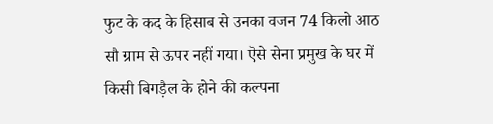फुट के कद के हिसाब से उनका वजन 74 किलो आठ सौ ग्राम से ऊपर नहीं गया। ऎसे सेना प्रमुख के घर में किसी बिगड़ैल के होने की कल्पना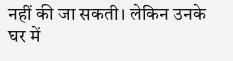नहीं की जा सकती। लेकिन उनके घर में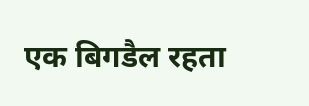एक बिगडैल रहता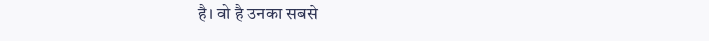है। वो है उनका सबसे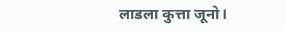लाडला कुत्ता जूनो।